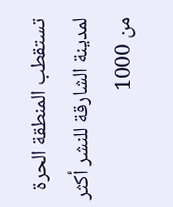تستقطب المنطقة الحرة لمدينة الشارقة للنشر أكثر من 1000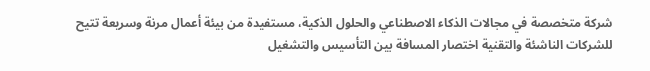شركة متخصصة في مجالات الذكاء الاصطناعي والحلول الذكية، مستفيدة من بيئة أعمال مرنة وسريعة تتيح للشركات الناشئة والتقنية اختصار المسافة بين التأسيس والتشغيل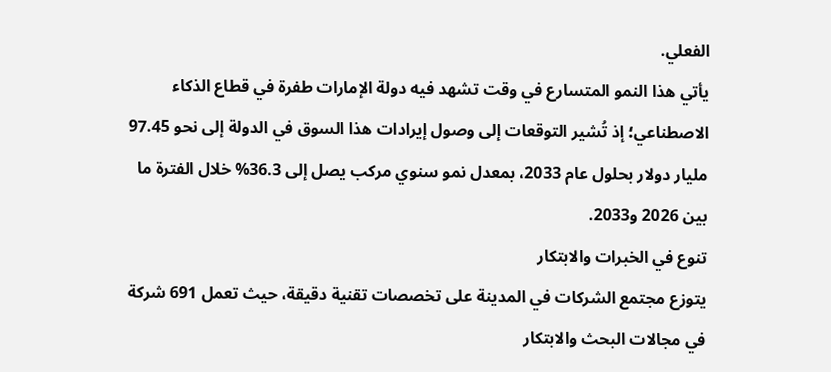الفعلي.
يأتي هذا النمو المتسارع في وقت تشهد فيه دولة الإمارات طفرة في قطاع الذكاء الاصطناعي؛ إذ تُشير التوقعات إلى وصول إيرادات هذا السوق في الدولة إلى نحو 97.45 مليار دولار بحلول عام 2033، بمعدل نمو سنوي مركب يصل إلى 36.3% خلال الفترة ما بين 2026 و2033.
تنوع في الخبرات والابتكار
يتوزع مجتمع الشركات في المدينة على تخصصات تقنية دقيقة، حيث تعمل 691 شركة في مجالات البحث والابتكار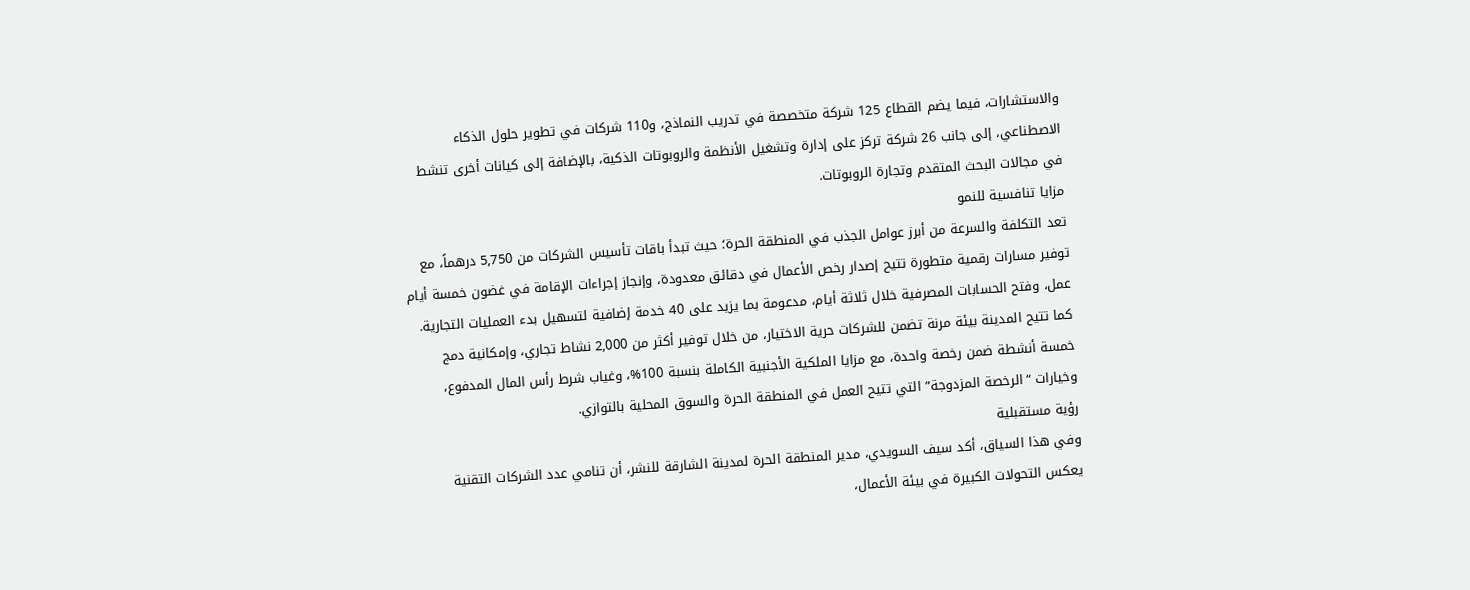والاستشارات، فيما يضم القطاع 125 شركة متخصصة في تدريب النماذج، و110 شركات في تطوير حلول الذكاء الاصطناعي، إلى جانب 26 شركة تركز على إدارة وتشغيل الأنظمة والروبوتات الذكية، بالإضافة إلى كيانات أخرى تنشط في مجالات البحث المتقدم وتجارة الروبوتات.
مزايا تنافسية للنمو
تعد التكلفة والسرعة من أبرز عوامل الجذب في المنطقة الحرة؛ حيث تبدأ باقات تأسيس الشركات من 5,750 درهماً، مع توفير مسارات رقمية متطورة تتيح إصدار رخص الأعمال في دقائق معدودة، وإنجاز إجراءات الإقامة في غضون خمسة أيام عمل، وفتح الحسابات المصرفية خلال ثلاثة أيام، مدعومة بما يزيد على 40 خدمة إضافية لتسهيل بدء العمليات التجارية.
كما تتيح المدينة بيئة مرنة تضمن للشركات حرية الاختيار، من خلال توفير أكثر من 2,000 نشاط تجاري، وإمكانية دمج خمسة أنشطة ضمن رخصة واحدة، مع مزايا الملكية الأجنبية الكاملة بنسبة 100%، وغياب شرط رأس المال المدفوع، وخيارات “الرخصة المزدوجة” التي تتيح العمل في المنطقة الحرة والسوق المحلية بالتوازي.
رؤية مستقبلية
وفي هذا السياق، أكد سيف السويدي، مدير المنطقة الحرة لمدينة الشارقة للنشر، أن تنامي عدد الشركات التقنية يعكس التحولات الكبيرة في بيئة الأعمال،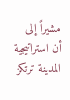مشيراً إلى أن استراتيجية المدينة ترتكز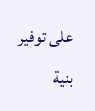على توفير بنية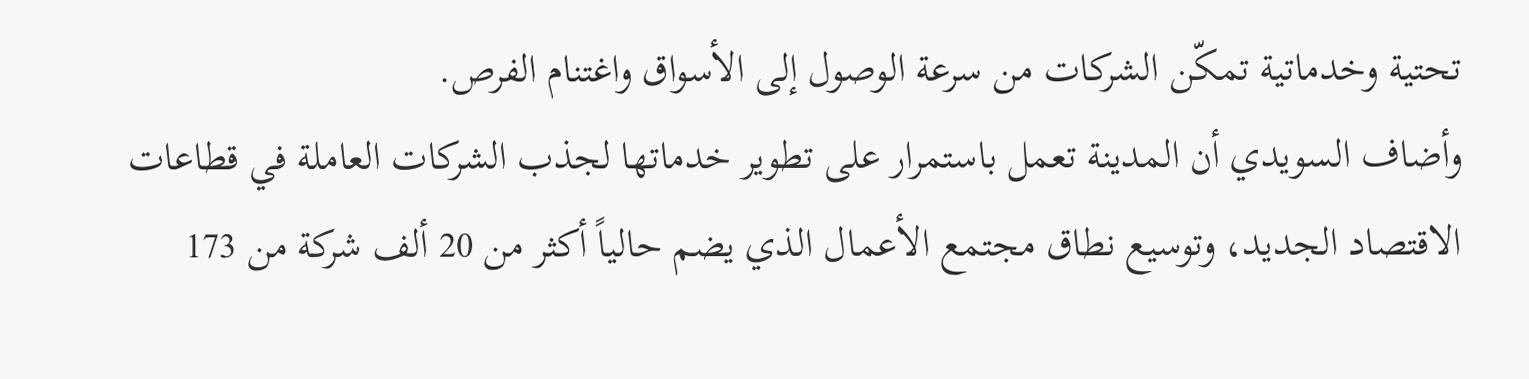تحتية وخدماتية تمكّن الشركات من سرعة الوصول إلى الأسواق واغتنام الفرص.
وأضاف السويدي أن المدينة تعمل باستمرار على تطوير خدماتها لجذب الشركات العاملة في قطاعات الاقتصاد الجديد، وتوسيع نطاق مجتمع الأعمال الذي يضم حالياً أكثر من 20 ألف شركة من 173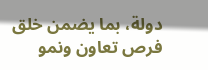دولة، بما يضمن خلق فرص تعاون ونمو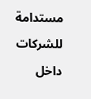مستدامة للشركات داخل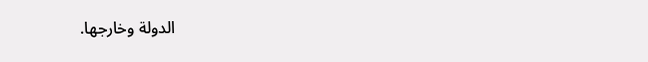الدولة وخارجها.